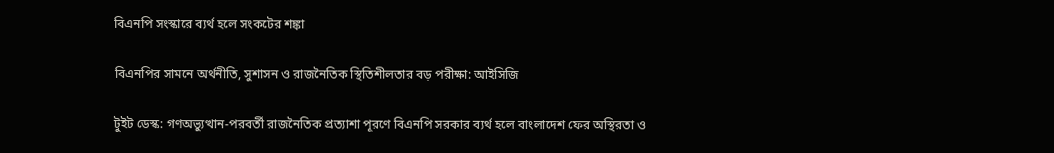বিএনপি সংস্কারে ব্যর্থ হলে সংকটের শঙ্কা

বিএনপির সামনে অর্থনীতি, সুশাসন ও রাজনৈতিক স্থিতিশীলতার বড় পরীক্ষা: আইসিজি

টুইট ডেস্ক: গণঅভ্যুত্থান-পরবর্তী রাজনৈতিক প্রত্যাশা পূরণে বিএনপি সরকার ব্যর্থ হলে বাংলাদেশ ফের অস্থিরতা ও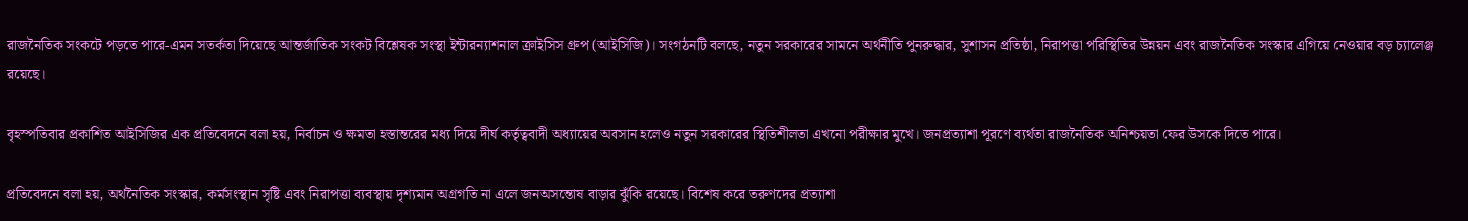রাজনৈতিক সংকটে পড়তে পারে-এমন সতর্কতা দিয়েছে আন্তর্জাতিক সংকট বিশ্লেষক সংস্থা ইন্টারন্যাশনাল ক্রাইসিস গ্রুপ (আইসিজি)। সংগঠনটি বলছে, নতুন সরকারের সামনে অর্থনীতি পুনরুদ্ধার, সুশাসন প্রতিষ্ঠা, নিরাপত্তা পরিস্থিতির উন্নয়ন এবং রাজনৈতিক সংস্কার এগিয়ে নেওয়ার বড় চ্যালেঞ্জ রয়েছে।

বৃহস্পতিবার প্রকাশিত আইসিজির এক প্রতিবেদনে বলা হয়, নির্বাচন ও ক্ষমতা হস্তান্তরের মধ্য দিয়ে দীর্ঘ কর্তৃত্ববাদী অধ্যায়ের অবসান হলেও নতুন সরকারের স্থিতিশীলতা এখনো পরীক্ষার মুখে। জনপ্রত্যাশা পূরণে ব্যর্থতা রাজনৈতিক অনিশ্চয়তা ফের উসকে দিতে পারে।

প্রতিবেদনে বলা হয়, অর্থনৈতিক সংস্কার, কর্মসংস্থান সৃষ্টি এবং নিরাপত্তা ব্যবস্থায় দৃশ্যমান অগ্রগতি না এলে জনঅসন্তোষ বাড়ার ঝুঁকি রয়েছে। বিশেষ করে তরুণদের প্রত্যাশা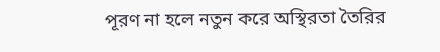পূরণ না হলে নতুন করে অস্থিরতা তৈরির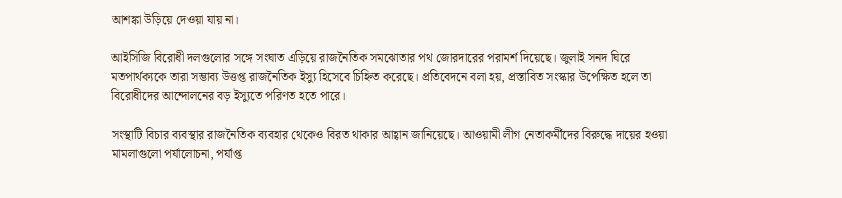আশঙ্কা উড়িয়ে দেওয়া যায় না।

আইসিজি বিরোধী দলগুলোর সঙ্গে সংঘাত এড়িয়ে রাজনৈতিক সমঝোতার পথ জোরদারের পরামর্শ দিয়েছে। জুলাই সনদ ঘিরে মতপার্থক্যকে তারা সম্ভাব্য উত্তপ্ত রাজনৈতিক ইস্যু হিসেবে চিহ্নিত করেছে। প্রতিবেদনে বলা হয়, প্রস্তাবিত সংস্কার উপেক্ষিত হলে তা বিরোধীদের আন্দোলনের বড় ইস্যুতে পরিণত হতে পারে।

সংস্থাটি বিচার ব্যবস্থার রাজনৈতিক ব্যবহার থেকেও বিরত থাকার আহ্বান জানিয়েছে। আওয়ামী লীগ নেতাকর্মীদের বিরুদ্ধে দায়ের হওয়া মামলাগুলো পর্যালোচনা, পর্যাপ্ত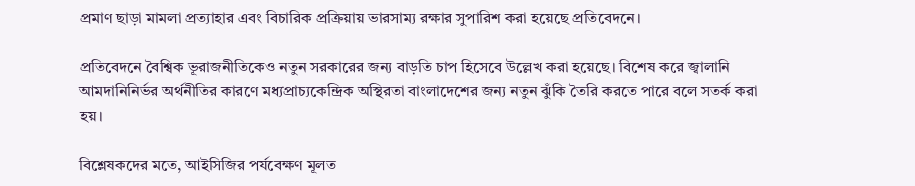প্রমাণ ছাড়া মামলা প্রত্যাহার এবং বিচারিক প্রক্রিয়ায় ভারসাম্য রক্ষার সুপারিশ করা হয়েছে প্রতিবেদনে।

প্রতিবেদনে বৈশ্বিক ভূরাজনীতিকেও নতুন সরকারের জন্য বাড়তি চাপ হিসেবে উল্লেখ করা হয়েছে। বিশেষ করে জ্বালানি আমদানিনির্ভর অর্থনীতির কারণে মধ্যপ্রাচ্যকেন্দ্রিক অস্থিরতা বাংলাদেশের জন্য নতুন ঝুঁকি তৈরি করতে পারে বলে সতর্ক করা হয়।

বিশ্লেষকদের মতে, আইসিজির পর্যবেক্ষণ মূলত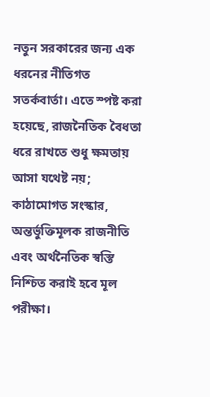নতুন সরকারের জন্য এক ধরনের নীতিগত সতর্কবার্তা। এতে স্পষ্ট করা হয়েছে, রাজনৈতিক বৈধতা ধরে রাখতে শুধু ক্ষমতায় আসা যথেষ্ট নয়; কাঠামোগত সংস্কার, অন্তর্ভুক্তিমূলক রাজনীতি এবং অর্থনৈতিক স্বস্তি নিশ্চিত করাই হবে মূল পরীক্ষা।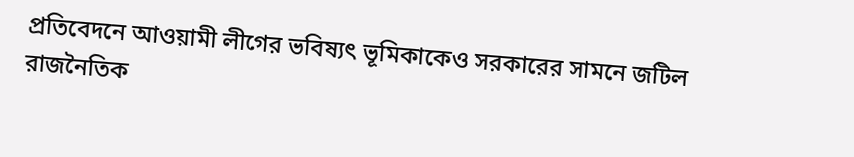প্রতিবেদনে আওয়ামী লীগের ভবিষ্যৎ ভূমিকাকেও সরকারের সামনে জটিল রাজনৈতিক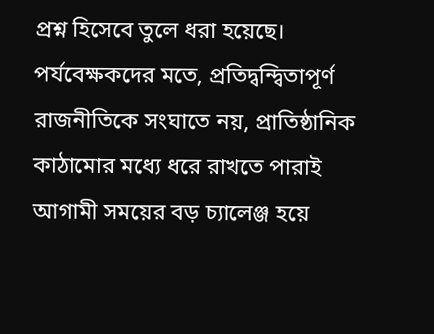প্রশ্ন হিসেবে তুলে ধরা হয়েছে। পর্যবেক্ষকদের মতে, প্রতিদ্বন্দ্বিতাপূর্ণ রাজনীতিকে সংঘাতে নয়, প্রাতিষ্ঠানিক কাঠামোর মধ্যে ধরে রাখতে পারাই আগামী সময়ের বড় চ্যালেঞ্জ হয়ে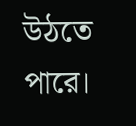উঠতে পারে।